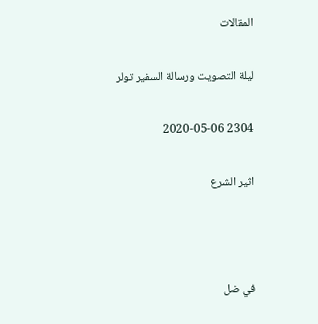المقالات

ليلة التصويت ورسالة السفير تولر

2304 2020-05-06

اثير الشرع



في ضل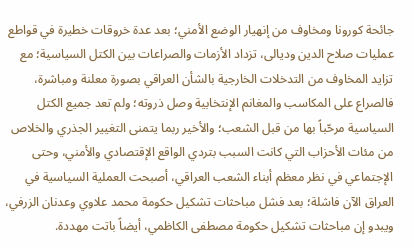جائحة كورونا ومخاوف من إنهيار الوضع الأمني؛ بعد عدة خروقات خطيرة في قواطع عمليات صلاح الدين وديالى، تزداد الأزمات والصراعات بين الكتل السياسية؛ مع تزايد المخاوف من التدخلات الخارجية بالشأن العراقي بصورة معلنة ومباشرة، فالصراع على المكاسب والمغانم الإنتخابية وصل ذروته؛ ولم تعد جميع الكتل السياسية مرحّباً بها من قبل الشعب؛ والأخير ربما يتمنى التغيير الجذري والخلاص من مئات الأحزاب التي كانت السبب بتردي الواقع الإقتصادي والأمني، وحتى الإجتماعي في نظر معظم أبناء الشعب العراقي، أصبحت العملية السياسية في العراق الآن فاشلة؛ بعد فشل مباحثات تشكيل حكومة محمد علاوي وعدنان الزرفي، ويبدو إن مباحثات تشكيل حكومة مصطفى الكاظمي، أيضاً باتت مهددة.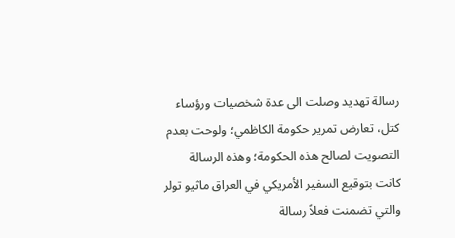رسالة تهديد وصلت الى عدة شخصيات ورؤساء كتل، تعارض تمرير حكومة الكاظمي؛ ولوحت بعدم التصويت لصالح هذه الحكومة؛ وهذه الرسالة كانت بتوقيع السفير الأمريكي في العراق ماثيو تولر والتي تضمنت فعلاً رسالة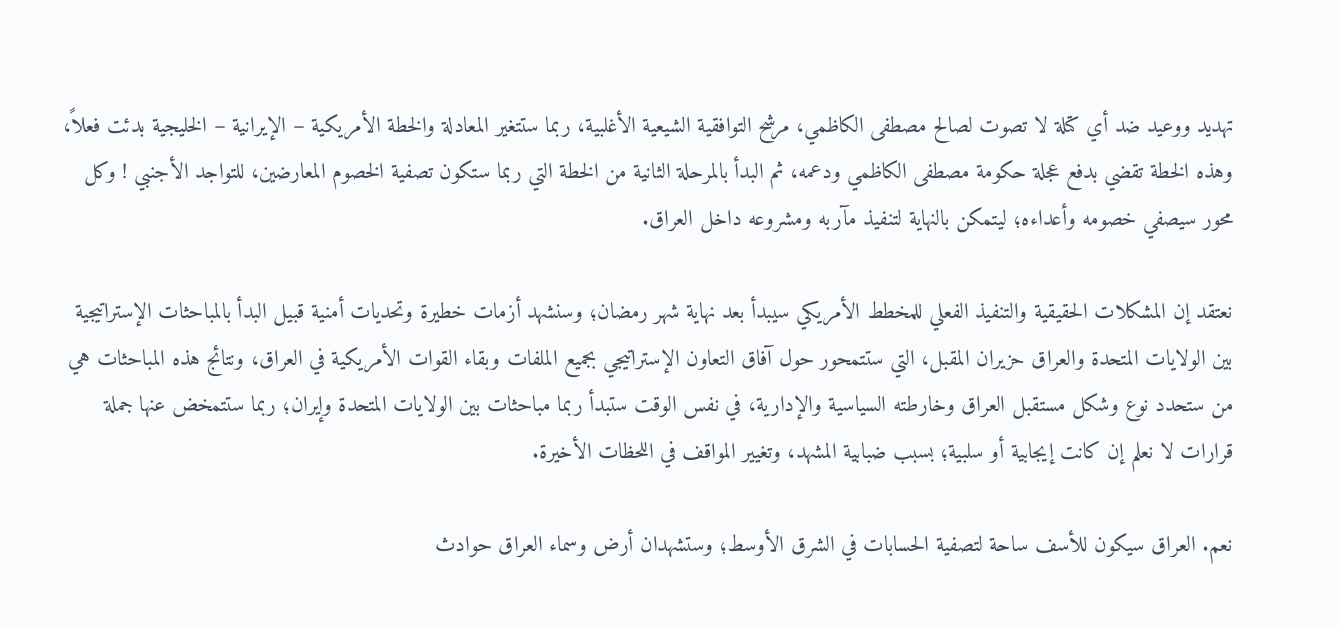تهديد ووعيد ضد أي كتلة لا تصوت لصالح مصطفى الكاظمي، مرشح التوافقية الشيعية الأغلبية، ربما ستتغير المعادلة والخطة الأمريكية – الإيرانية – الخليجية بدئت فعلاً، وهذه الخطة تقضي بدفع عجلة حكومة مصطفى الكاظمي ودعمه، ثم البدأ بالمرحلة الثانية من الخطة التي ربما ستكون تصفية الخصوم المعارضين، للتواجد الأجنبي ! وكل محور سيصفي خصومه وأعداءه؛ ليتمكن بالنهاية لتنفيذ مآربه ومشروعه داخل العراق.

نعتقد إن المشكلات الحقيقية والتنفيذ الفعلي للمخطط الأمريكي سيبدأ بعد نهاية شهر رمضان؛ وسنشهد أزمات خطيرة وتحديات أمنية قبيل البدأ بالمباحثات الإستراتيجية بين الولايات المتحدة والعراق حزيران المقبل، التي ستتمحور حول آفاق التعاون الإستراتيجي بجميع الملفات وبقاء القوات الأمريكية في العراق، ونتائج هذه المباحثات هي من ستحدد نوع وشكل مستقبل العراق وخارطته السياسية والإدارية، في نفس الوقت ستبدأ ربما مباحثات بين الولايات المتحدة وإيران؛ ربما ستتمخض عنها جملة قرارات لا نعلم إن كانت إيجابية أو سلبية؛ بسبب ضبابية المشهد، وتغيير المواقف في اللحظات الأخيرة.

نعم. العراق سيكون للأسف ساحة لتصفية الحسابات في الشرق الأوسط؛ وستشهدان أرض وسماء العراق حوادث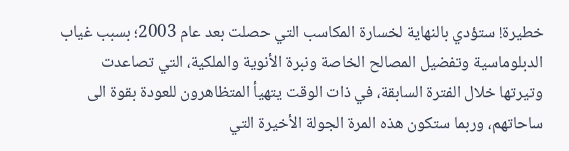خطيرة! ستؤدي بالنهاية لخسارة المكاسب التي حصلت بعد عام 2003؛ بسبب غياب الدبلوماسية وتفضيل المصالح الخاصة ونبرة الأنوية والملكية، التي تصاعدت وتيرتها خلال الفترة السابقة، في ذات الوقت يتهيأ المتظاهرون للعودة بقوة الى ساحاتهم، وربما ستكون هذه المرة الجولة الأخيرة التي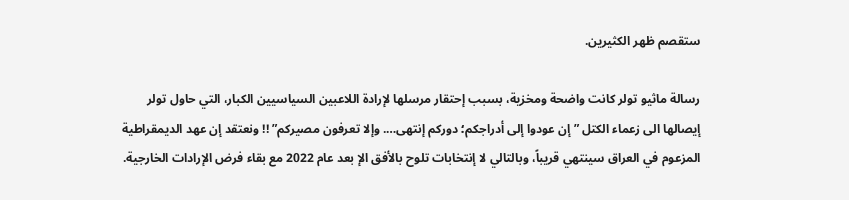ستقصم ظهر الكثيرين.

رسالة ماثيو تولر كانت واضحة ومخزية، بسبب إحتقار مرسلها لإرادة اللاعبين السياسيين الكبار، التي حاول تولر إيصالها الى زعماء الكتل ” إن عودوا إلى أدراجكم؛ دوركم إنتهى…. وإلا تعرفون مصيركم” !! ونعتقد إن عهد الديمقراطية المزعوم في العراق سينتهي قريباً، وبالتالي لا إنتخابات تلوح بالأفق الإ بعد عام 2022 مع بقاء فرض الإرادات الخارجية.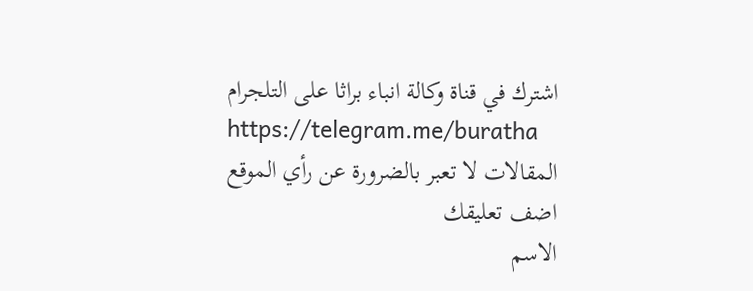اشترك في قناة وكالة انباء براثا على التلجرام
https://telegram.me/buratha
المقالات لا تعبر بالضرورة عن رأي الموقع
اضف تعليقك
الاسم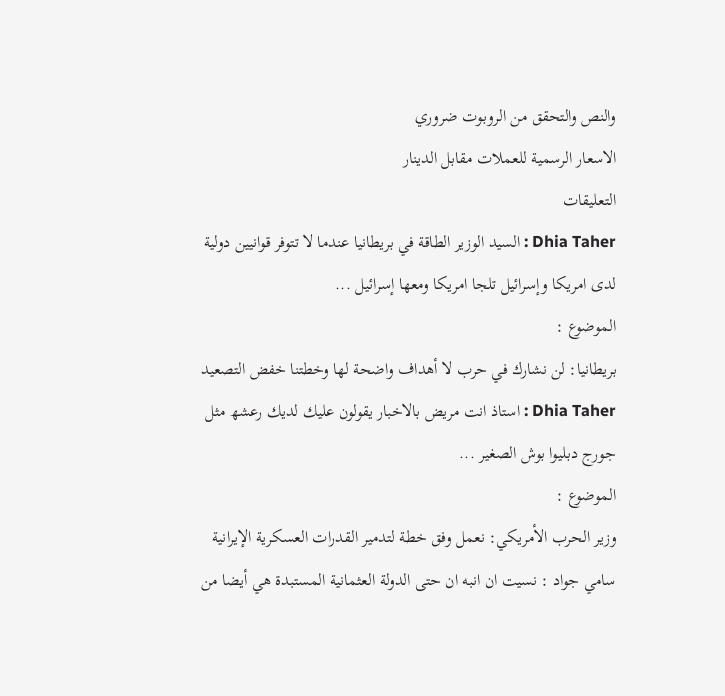والنص والتحقق من الروبوت ضروري
الاسعار الرسمية للعملات مقابل الدينار
التعليقات
Dhia Taher : السيد الوزير الطاقة في بريطانيا عندما لا تتوفر قوانيين دولية لدى امريكا وإسرائيل تلجا امريكا ومعھا إسرائيل ...
الموضوع :
بريطانيا: لن نشارك في حرب لا أهداف واضحة لها وخطتنا خفض التصعيد
Dhia Taher : استاذ انت مريض بالاخبار يقولون عليك لديك رعشھ مثل جورج دبليوا بوش الصغير ...
الموضوع :
وزير الحرب الأمريكي: نعمل وفق خطة لتدمير القدرات العسكرية الإيرانية
سامي جواد : نسيت ان انبه ان حتى الدولة العثمانية المستبدة هي أيضا من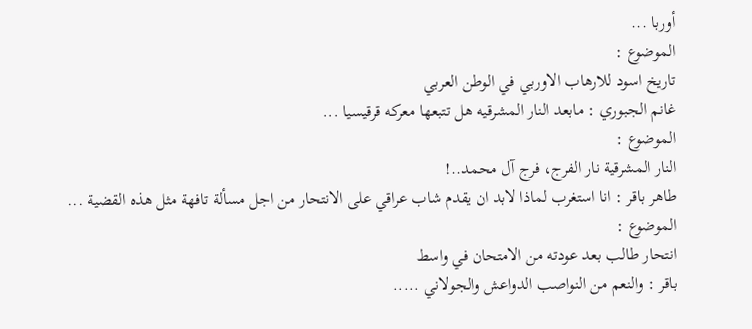أوربا ...
الموضوع :
تاريخ اسود للارهاب الاوربي في الوطن العربي
غانم الجبوري : مابعد النار المشرقيه هل تتبعها معركه قرقيسيا ...
الموضوع :
النار المشرقية نار الفرج، فرج آل محمد..!
طاهر باقر : انا استغرب لماذا لابد ان يقدم شاب عراقي على الانتحار من اجل مسألة تافهة مثل هذه القضية ...
الموضوع :
انتحار طالب بعد عودته من الامتحان في واسط
باقر : والنعم من النواصب الدواعش والجولاني .....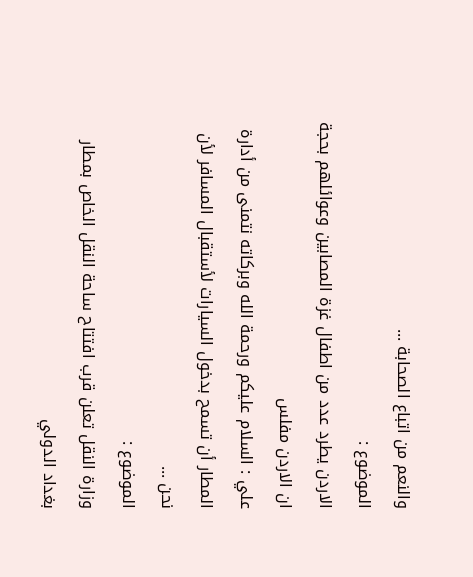والنعم من اتباع الصحابة ...
الموضوع :
الاردن يطرد عدد من اطفال غزة المصابين وعوائلهم بحجة ان الاردن مفلس
علي : السلام عليكم ورحمة الله وبركاته نتمنى من أدارة المطار أن تسمح بدخول السيارات لأستقبال المسافر لأن نحن ...
الموضوع :
وزارة النقل تعلن قرب افتتاح ساحة النقل الخاص بمطار بغداد الدولي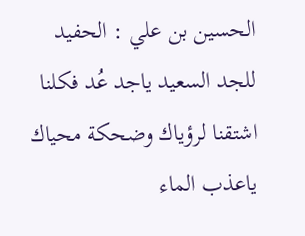الحسين بن علي : الحفيد للجد السعيد ياجد عُد فكلنا اشتقنا لرؤياك وضحكة محياك ياعذب الماء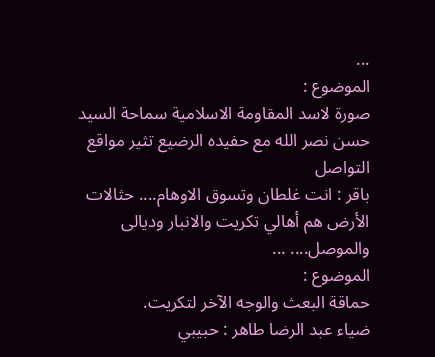...
الموضوع :
صورة لاسد المقاومة الاسلامية سماحة السيد حسن نصر الله مع حفيده الرضيع تثير مواقع التواصل
باقر : انت غلطان وتسوق الاوهام.... حثالات الأرض هم أهالي تكريت والانبار وديالى والموصل.... ...
الموضوع :
حماقة البعث والوجه الآخر لتكريت.
ضياء عبد الرضا طاهر : حبيبي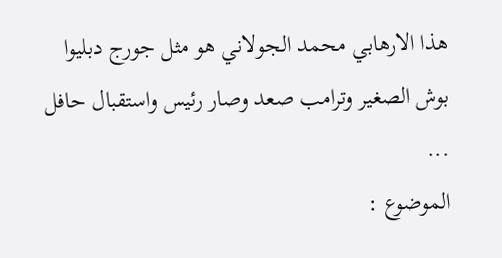ھذا الارھابي محمد الجولاني ھو مثل جورج دبليوا بوش الصغير وترامب صعد وصار رئيس واستقبال حافل ...
الموضوع :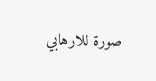صورة للارهابي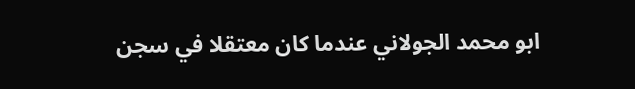ابو محمد الجولاني عندما كان معتقلا في سجن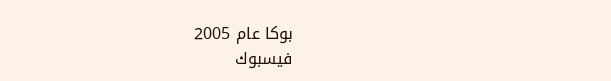بوكا عام 2005
فيسبوك